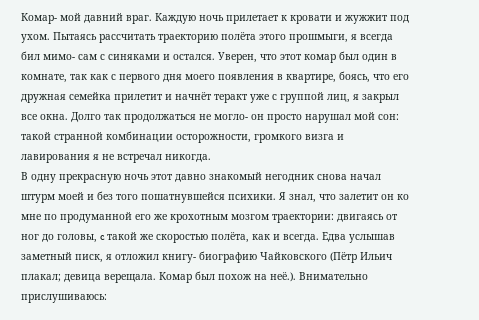Комар- мой давний враг. Каждую ночь прилетает к кровати и жужжит под ухом. Пытаясь рассчитать траекторию полёта этого прошмыги, я всегда бил мимо- сам с синяками и остался. Уверен, что этот комар был один в комнате, так как с первого дня моего появления в квартире, боясь, что его дружная семейка прилетит и начнёт теракт уже с группой лиц, я закрыл все окна. Долго так продолжаться не могло- он просто нарушал мой сон: такой странной комбинации осторожности, громкого визга и лавирования я не встречал никогда.
В одну прекрасную ночь этот давно знакомый негодник снова начал штурм моей и без того пошатнувшейся психики. Я знал, что залетит он ко мне по продуманной его же крохотным мозгом траектории: двигаясь от ног до головы, c такой же скоростью полёта, как и всегда. Едва услышав заметный писк, я отложил книгу- биографию Чайковского (Пётр Ильич плакал; девица верещала. Комар был похож на неё.). Внимательно прислушиваюсь: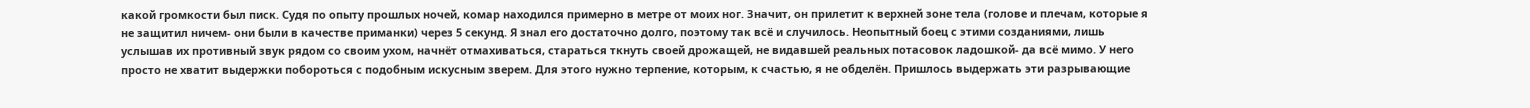какой громкости был писк. Судя по опыту прошлых ночей, комар находился примерно в метре от моих ног. Значит, он прилетит к верхней зоне тела (голове и плечам, которые я не защитил ничем- они были в качестве приманки) через 5 секунд. Я знал его достаточно долго, поэтому так всё и случилось. Неопытный боец с этими созданиями, лишь услышав их противный звук рядом со своим ухом, начнёт отмахиваться, стараться ткнуть своей дрожащей, не видавшей реальных потасовок ладошкой- да всё мимо. У него просто не хватит выдержки побороться с подобным искусным зверем. Для этого нужно терпение, которым, к счастью, я не обделён. Пришлось выдержать эти разрывающие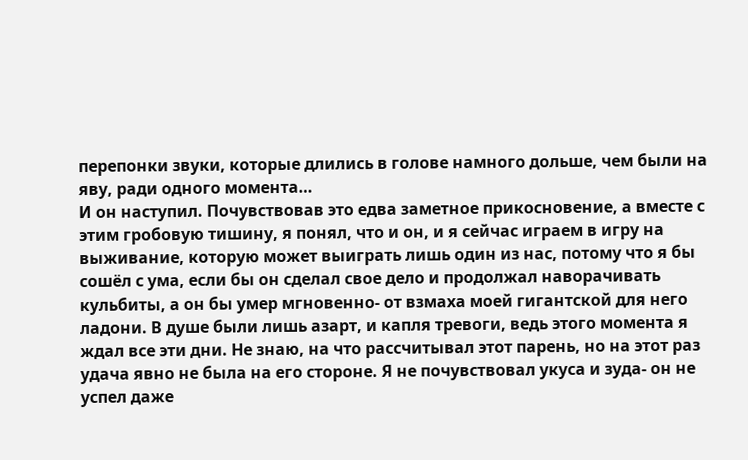перепонки звуки, которые длились в голове намного дольше, чем были на яву, ради одного момента…
И он наступил. Почувствовав это едва заметное прикосновение, а вместе с этим гробовую тишину, я понял, что и он, и я сейчас играем в игру на выживание, которую может выиграть лишь один из нас, потому что я бы сошёл с ума, если бы он сделал свое дело и продолжал наворачивать кульбиты, а он бы умер мгновенно- от взмаха моей гигантской для него ладони. В душе были лишь азарт, и капля тревоги, ведь этого момента я ждал все эти дни. Не знаю, на что рассчитывал этот парень, но на этот раз удача явно не была на его стороне. Я не почувствовал укуса и зуда- он не успел даже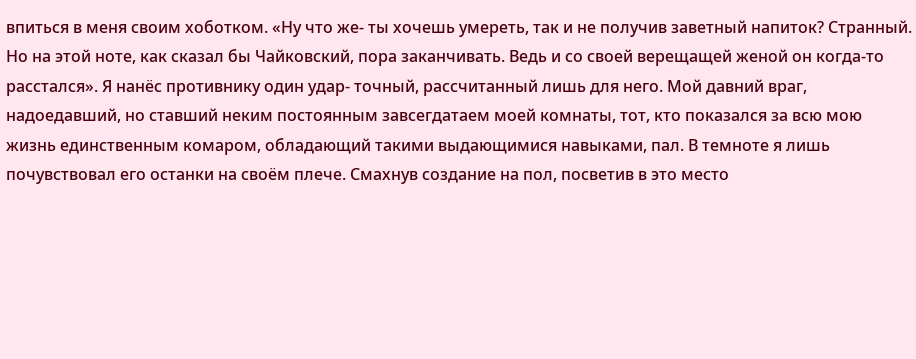впиться в меня своим хоботком. «Ну что же- ты хочешь умереть, так и не получив заветный напиток? Странный. Но на этой ноте, как сказал бы Чайковский, пора заканчивать. Ведь и со своей верещащей женой он когда-то расстался». Я нанёс противнику один удар- точный, рассчитанный лишь для него. Мой давний враг, надоедавший, но ставший неким постоянным завсегдатаем моей комнаты, тот, кто показался за всю мою жизнь единственным комаром, обладающий такими выдающимися навыками, пал. В темноте я лишь почувствовал его останки на своём плече. Смахнув создание на пол, посветив в это место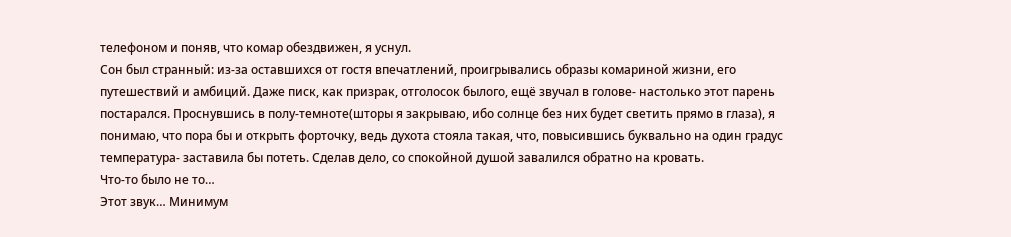телефоном и поняв, что комар обездвижен, я уснул.
Сон был странный: из-за оставшихся от гостя впечатлений, проигрывались образы комариной жизни, его путешествий и амбиций. Даже писк, как призрак, отголосок былого, ещё звучал в голове- настолько этот парень постарался. Проснувшись в полу-темноте(шторы я закрываю, ибо солнце без них будет светить прямо в глаза), я понимаю, что пора бы и открыть форточку, ведь духота стояла такая, что, повысившись буквально на один градус температура- заставила бы потеть. Сделав дело, со спокойной душой завалился обратно на кровать.
Что-то было не то…
Этот звук… Минимум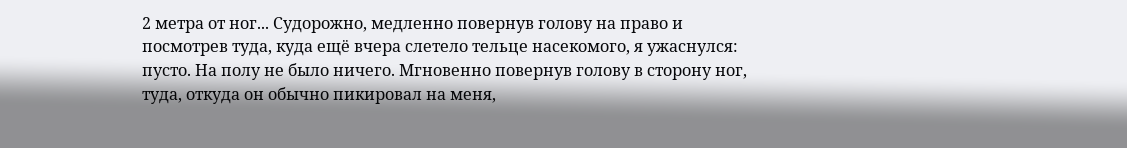2 метра от ног... Судорожно, медленно повернув голову на право и посмотрев туда, куда ещё вчера слетело тельце насекомого, я ужаснулся: пусто. На полу не было ничего. Мгновенно повернув голову в сторону ног, туда, откуда он обычно пикировал на меня,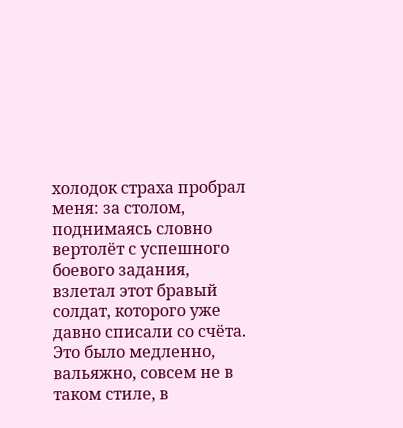холодок страха пробрал меня: за столом, поднимаясь словно вертолёт с успешного боевого задания, взлетал этот бравый солдат, которого уже давно списали со счёта. Это было медленно, вальяжно, совсем не в таком стиле, в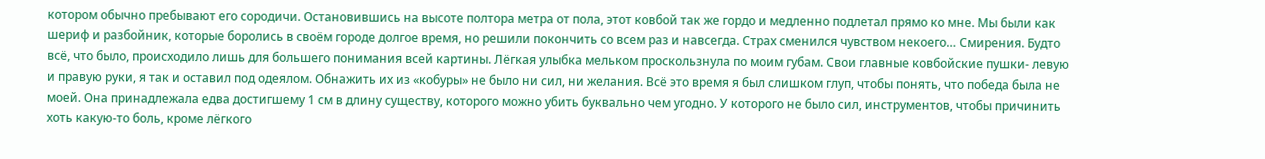котором обычно пребывают его сородичи. Остановившись на высоте полтора метра от пола, этот ковбой так же гордо и медленно подлетал прямо ко мне. Мы были как шериф и разбойник, которые боролись в своём городе долгое время, но решили покончить со всем раз и навсегда. Страх сменился чувством некоего… Смирения. Будто всё, что было, происходило лишь для большего понимания всей картины. Лёгкая улыбка мельком проскользнула по моим губам. Свои главные ковбойские пушки- левую и правую руки, я так и оставил под одеялом. Обнажить их из «кобуры» не было ни сил, ни желания. Всё это время я был слишком глуп, чтобы понять, что победа была не моей. Она принадлежала едва достигшему 1 см в длину существу, которого можно убить буквально чем угодно. У которого не было сил, инструментов, чтобы причинить хоть какую-то боль, кроме лёгкого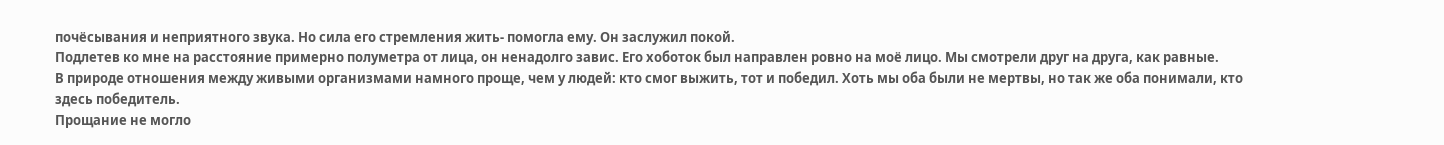почёсывания и неприятного звука. Но сила его стремления жить- помогла ему. Он заслужил покой.
Подлетев ко мне на расстояние примерно полуметра от лица, он ненадолго завис. Его хоботок был направлен ровно на моё лицо. Мы смотрели друг на друга, как равные.
В природе отношения между живыми организмами намного проще, чем у людей: кто смог выжить, тот и победил. Хоть мы оба были не мертвы, но так же оба понимали, кто здесь победитель.
Прощание не могло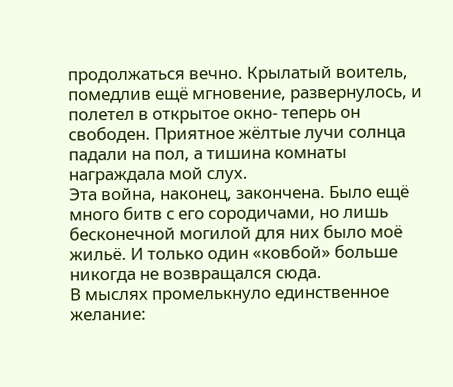продолжаться вечно. Крылатый воитель, помедлив ещё мгновение, развернулось, и полетел в открытое окно- теперь он свободен. Приятное жёлтые лучи солнца падали на пол, а тишина комнаты награждала мой слух.
Эта война, наконец, закончена. Было ещё много битв с его сородичами, но лишь бесконечной могилой для них было моё жильё. И только один «ковбой» больше никогда не возвращался сюда.
В мыслях промелькнуло единственное желание: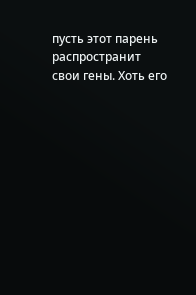пусть этот парень распространит свои гены. Хоть его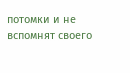потомки и не вспомнят своего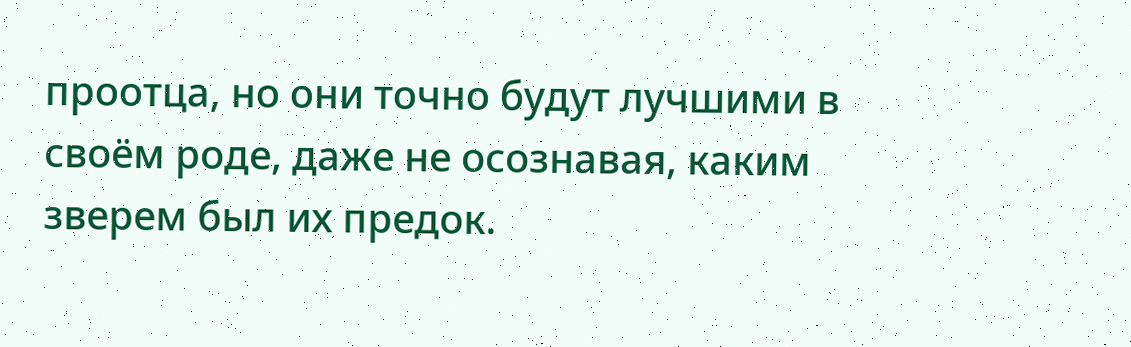проотца, но они точно будут лучшими в своём роде, даже не осознавая, каким зверем был их предок.